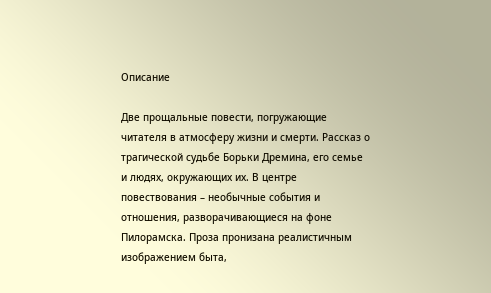Описание

Две прощальные повести, погружающие читателя в атмосферу жизни и смерти. Рассказ о трагической судьбе Борьки Дремина, его семье и людях, окружающих их. В центре повествования – необычные события и отношения, разворачивающиеся на фоне Пилорамска. Проза пронизана реалистичным изображением быта,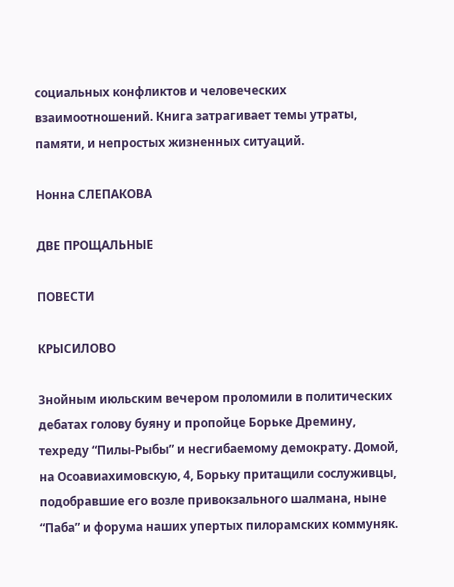социальных конфликтов и человеческих взаимоотношений. Книга затрагивает темы утраты, памяти, и непростых жизненных ситуаций.

Нонна СЛЕПАКОВА

ДВЕ ПРОЩАЛЬНЫЕ

ПОВЕСТИ

КРЫСИЛОВО

Знойным июльским вечером проломили в политических дебатах голову буяну и пропойце Борьке Дремину, техреду “Пилы-Рыбы” и несгибаемому демократу. Домой, на Осоавиахимовскую, 4, Борьку притащили сослуживцы, подобравшие его возле привокзального шалмана, ныне “Паба” и форума наших упертых пилорамских коммуняк.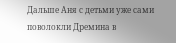Дальше Аня с детьми уже сами поволокли Дремина в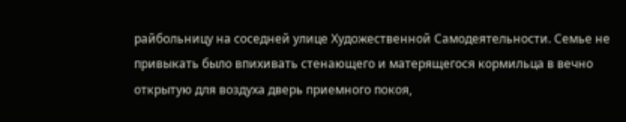райбольницу на соседней улице Художественной Самодеятельности. Семье не привыкать было впихивать стенающего и матерящегося кормильца в вечно открытую для воздуха дверь приемного покоя,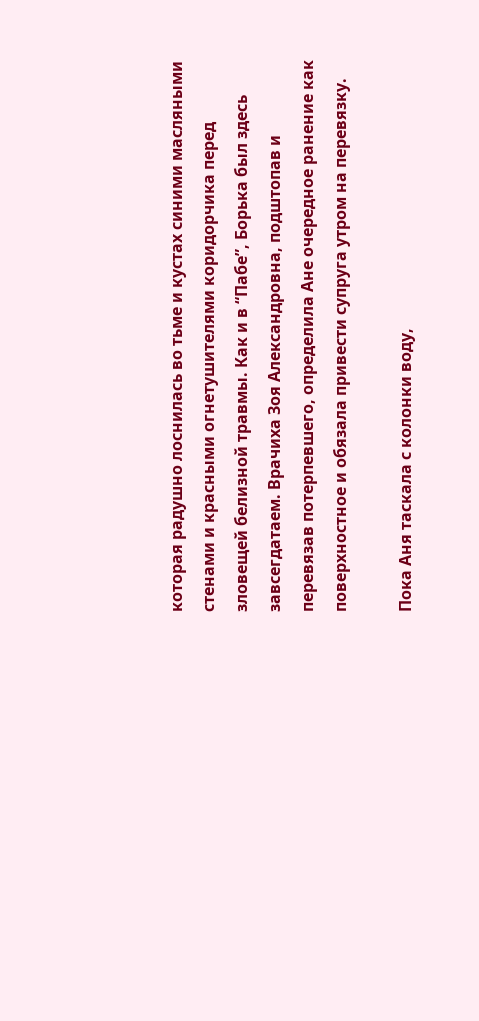которая радушно лоснилась во тьме и кустах синими масляными стенами и красными огнетушителями коридорчика перед зловещей белизной травмы. Как и в “Пабе”, Борька был здесь завсегдатаем. Врачиха Зоя Александровна, подштопав и перевязав потерпевшего, определила Ане очередное ранение как поверхностное и обязала привести супруга утром на перевязку.

Пока Аня таскала с колонки воду,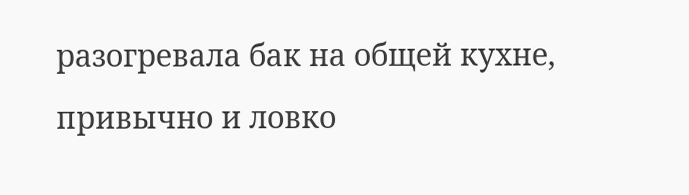разогревала бак на общей кухне, привычно и ловко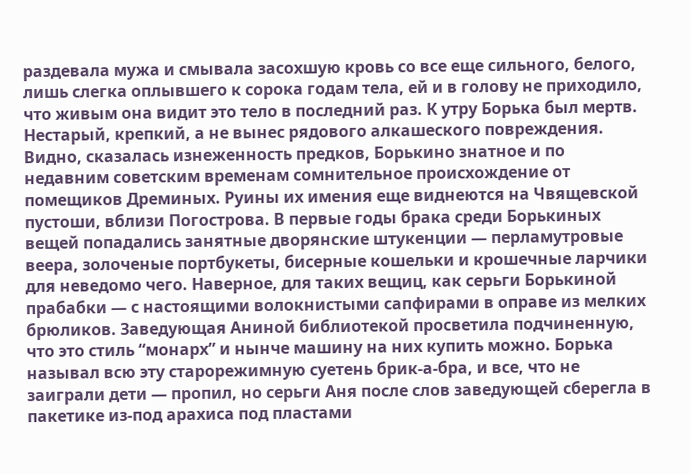раздевала мужа и смывала засохшую кровь со все еще сильного, белого, лишь слегка оплывшего к сорока годам тела, ей и в голову не приходило, что живым она видит это тело в последний раз. К утру Борька был мертв. Нестарый, крепкий, а не вынес рядового алкашеского повреждения. Видно, сказалась изнеженность предков, Борькино знатное и по недавним советским временам сомнительное происхождение от помещиков Дреминых. Руины их имения еще виднеются на Чвящевской пустоши, вблизи Погострова. В первые годы брака среди Борькиных вещей попадались занятные дворянские штукенции — перламутровые веера, золоченые портбукеты, бисерные кошельки и крошечные ларчики для неведомо чего. Наверное, для таких вещиц, как серьги Борькиной прабабки — с настоящими волокнистыми сапфирами в оправе из мелких брюликов. Заведующая Аниной библиотекой просветила подчиненную, что это стиль “монарх” и нынче машину на них купить можно. Борька называл всю эту старорежимную суетень брик-а-бра, и все, что не заиграли дети — пропил, но серьги Аня после слов заведующей сберегла в пакетике из-под арахиса под пластами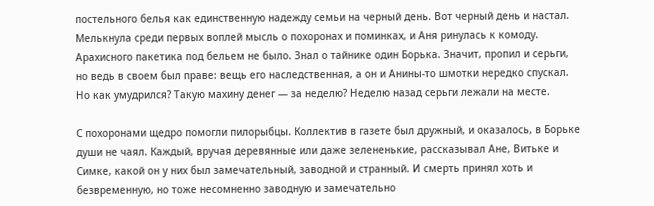постельного белья как единственную надежду семьи на черный день. Вот черный день и настал. Мелькнула среди первых воплей мысль о похоронах и поминках, и Аня ринулась к комоду. Арахисного пакетика под бельем не было. Знал о тайнике один Борька. Значит, пропил и серьги, но ведь в своем был праве: вещь его наследственная, а он и Анины-то шмотки нередко спускал. Но как умудрился? Такую махину денег — за неделю? Неделю назад серьги лежали на месте.

С похоронами щедро помогли пилорыбцы. Коллектив в газете был дружный, и оказалось, в Борьке души не чаял. Каждый, вручая деревянные или даже зелененькие, рассказывал Ане, Витьке и Симке, какой он у них был замечательный, заводной и странный. И смерть принял хоть и безвременную, но тоже несомненно заводную и замечательно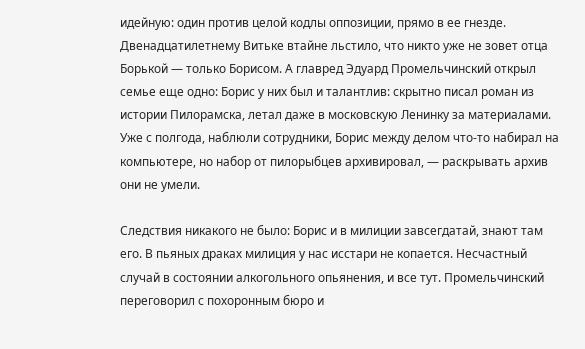идейную: один против целой кодлы оппозиции, прямо в ее гнезде. Двенадцатилетнему Витьке втайне льстило, что никто уже не зовет отца Борькой — только Борисом. А главред Эдуард Промельчинский открыл семье еще одно: Борис у них был и талантлив: скрытно писал роман из истории Пилорамска, летал даже в московскую Ленинку за материалами. Уже с полгода, наблюли сотрудники, Борис между делом что-то набирал на компьютере, но набор от пилорыбцев архивировал, — раскрывать архив они не умели.

Следствия никакого не было: Борис и в милиции завсегдатай, знают там его. В пьяных драках милиция у нас исстари не копается. Несчастный случай в состоянии алкогольного опьянения, и все тут. Промельчинский переговорил с похоронным бюро и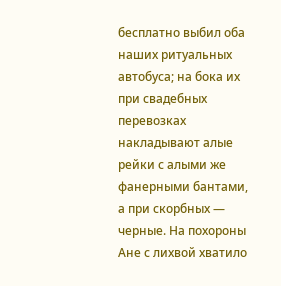бесплатно выбил оба наших ритуальных автобуса; на бока их при свадебных перевозках накладывают алые рейки с алыми же фанерными бантами, а при скорбных — черные. На похороны Ане с лихвой хватило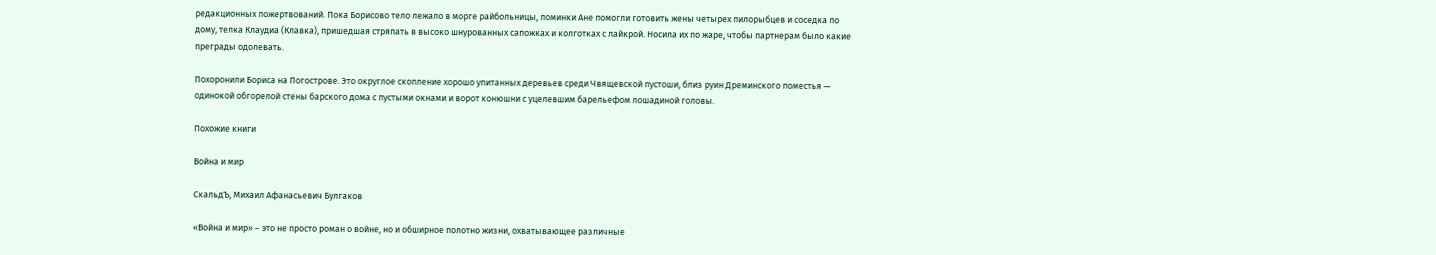редакционных пожертвований. Пока Борисово тело лежало в морге райбольницы, поминки Ане помогли готовить жены четырех пилорыбцев и соседка по дому, телка Клаудиа (Клавка), пришедшая стряпать в высоко шнурованных сапожках и колготках с лайкрой. Носила их по жаре, чтобы партнерам было какие преграды одолевать.

Похоронили Бориса на Погострове. Это округлое скопление хорошо упитанных деревьев среди Чвящевской пустоши, близ руин Дреминского поместья — одинокой обгорелой стены барского дома с пустыми окнами и ворот конюшни с уцелевшим барельефом лошадиной головы.

Похожие книги

Война и мир

СкальдЪ, Михаил Афанасьевич Булгаков

«Война и мир» – это не просто роман о войне, но и обширное полотно жизни, охватывающее различные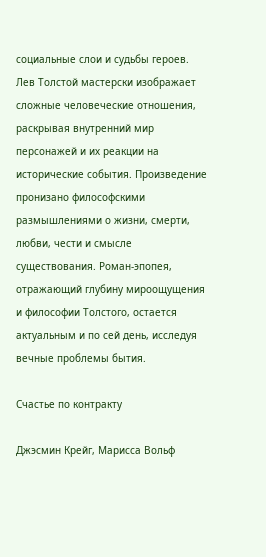социальные слои и судьбы героев. Лев Толстой мастерски изображает сложные человеческие отношения, раскрывая внутренний мир персонажей и их реакции на исторические события. Произведение пронизано философскими размышлениями о жизни, смерти, любви, чести и смысле существования. Роман-эпопея, отражающий глубину мироощущения и философии Толстого, остается актуальным и по сей день, исследуя вечные проблемы бытия.

Счастье по контракту

Джэсмин Крейг, Марисса Вольф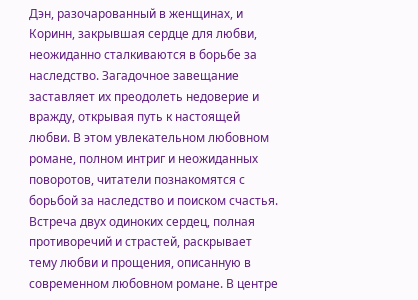Дэн, разочарованный в женщинах, и Коринн, закрывшая сердце для любви, неожиданно сталкиваются в борьбе за наследство. Загадочное завещание заставляет их преодолеть недоверие и вражду, открывая путь к настоящей любви. В этом увлекательном любовном романе, полном интриг и неожиданных поворотов, читатели познакомятся с борьбой за наследство и поиском счастья. Встреча двух одиноких сердец, полная противоречий и страстей, раскрывает тему любви и прощения, описанную в современном любовном романе. В центре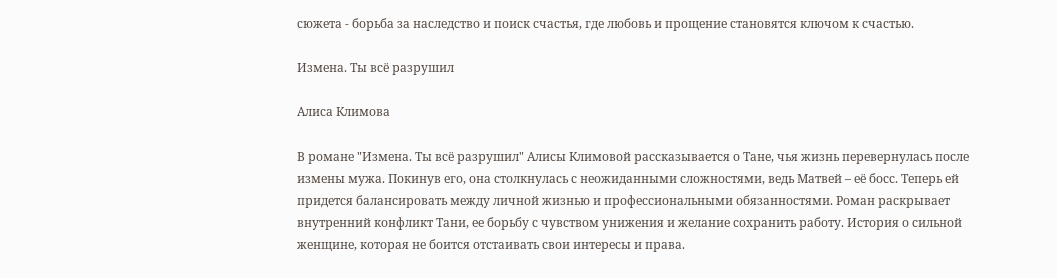сюжета - борьба за наследство и поиск счастья, где любовь и прощение становятся ключом к счастью.

Измена. Ты всё разрушил

Алиса Климова

В романе "Измена. Ты всё разрушил" Алисы Климовой рассказывается о Тане, чья жизнь перевернулась после измены мужа. Покинув его, она столкнулась с неожиданными сложностями, ведь Матвей – её босс. Теперь ей придется балансировать между личной жизнью и профессиональными обязанностями. Роман раскрывает внутренний конфликт Тани, ее борьбу с чувством унижения и желание сохранить работу. История о сильной женщине, которая не боится отстаивать свои интересы и права.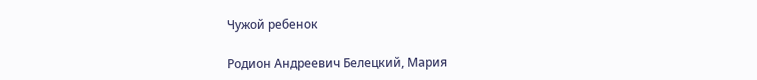Чужой ребенок

Родион Андреевич Белецкий, Мария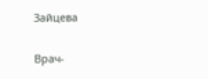Зайцева

Врач-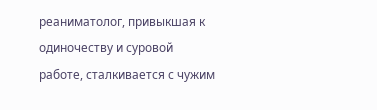реаниматолог, привыкшая к одиночеству и суровой работе, сталкивается с чужим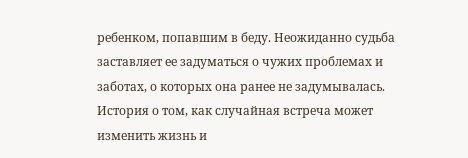ребенком, попавшим в беду. Неожиданно судьба заставляет ее задуматься о чужих проблемах и заботах, о которых она ранее не задумывалась. История о том, как случайная встреча может изменить жизнь и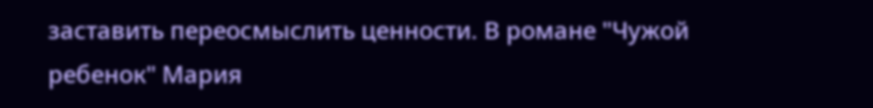заставить переосмыслить ценности. В романе "Чужой ребенок" Мария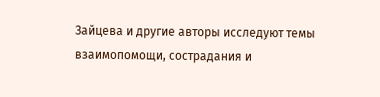Зайцева и другие авторы исследуют темы взаимопомощи, сострадания и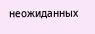неожиданных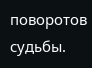поворотов судьбы.